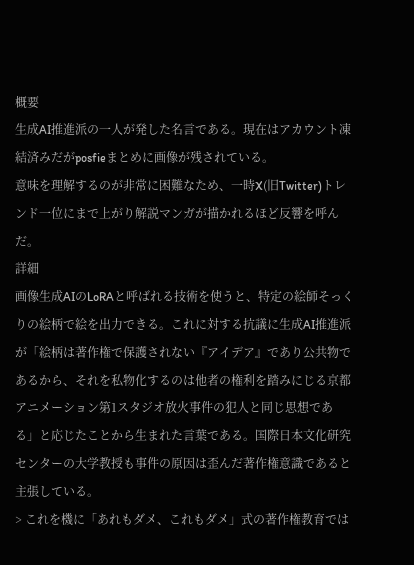概要
生成AI推進派の一人が発した名言である。現在はアカウント凍結済みだがposfieまとめに画像が残されている。
意味を理解するのが非常に困難なため、一時X(旧Twitter)トレンド一位にまで上がり解説マンガが描かれるほど反響を呼んだ。
詳細
画像生成AIのLoRAと呼ばれる技術を使うと、特定の絵師そっくりの絵柄で絵を出力できる。これに対する抗議に生成AI推進派が「絵柄は著作権で保護されない『アイデア』であり公共物であるから、それを私物化するのは他者の権利を踏みにじる京都アニメーション第1スタジオ放火事件の犯人と同じ思想である」と応じたことから生まれた言葉である。国際日本文化研究センターの大学教授も事件の原因は歪んだ著作権意識であると主張している。
> これを機に「あれもダメ、これもダメ」式の著作権教育では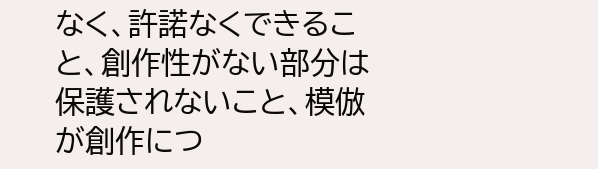なく、許諾なくできること、創作性がない部分は保護されないこと、模倣が創作につ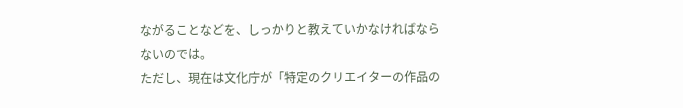ながることなどを、しっかりと教えていかなければならないのでは。
ただし、現在は文化庁が「特定のクリエイターの作品の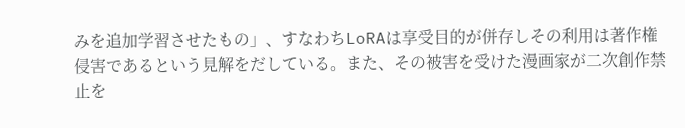みを追加学習させたもの」、すなわちLoRAは享受目的が併存しその利用は著作権侵害であるという見解をだしている。また、その被害を受けた漫画家が二次創作禁止を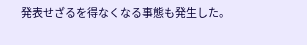発表せざるを得なくなる事態も発生した。